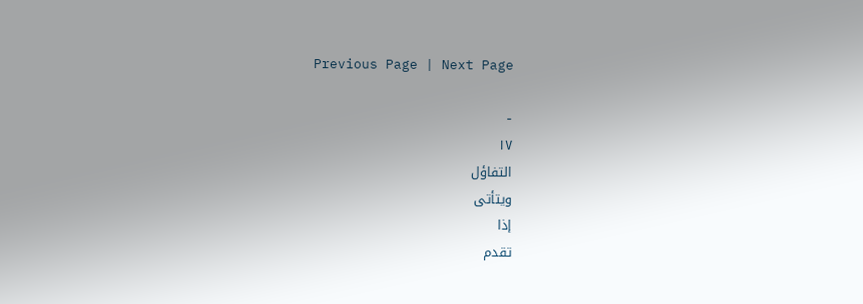Previous Page | Next Page

-
۱۷
التفاؤل
ويتأتى
إذا
تقدم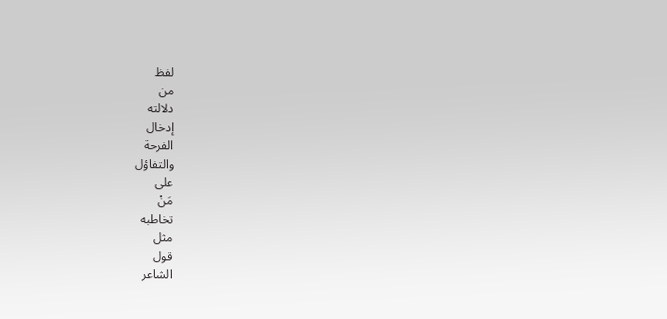لفظ
من
دلالته
إدخال
الفرحة
والتفاؤل
على
مَنْ
تخاطبه
مثل
قول
الشاعر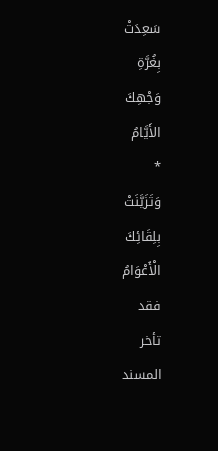سَعِدَتْ
بِغُرَّةِ
وَجْهِكَ
الأَيَّامُ
*
وَتَزَيَّنَتْ
بِلِقَائِكَ
الْأَعْوَامُ
فقد
تأخر
المسند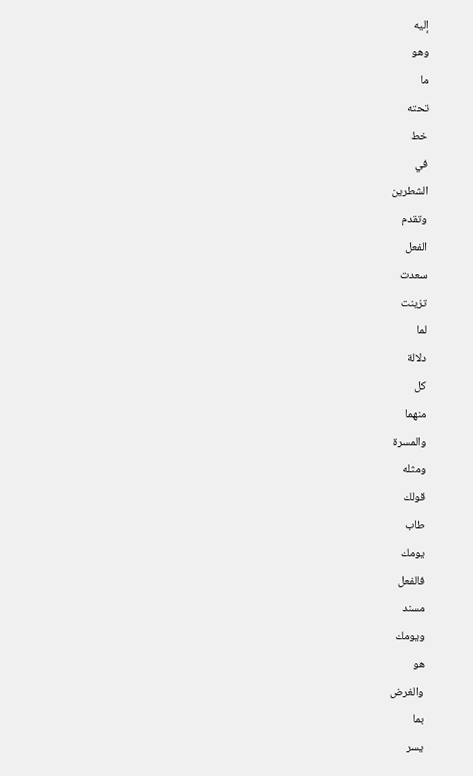إليه
وهو
ما
تحته
خط
في
الشطرين
وتقدم
الفعل
سعدت
تزينت
لما
دلالة
كل
منهما
والمسرة
ومثله
قولك
طاب
يومك
فالفعل
مسند
ويومك
هو
والغرض
بما
يسر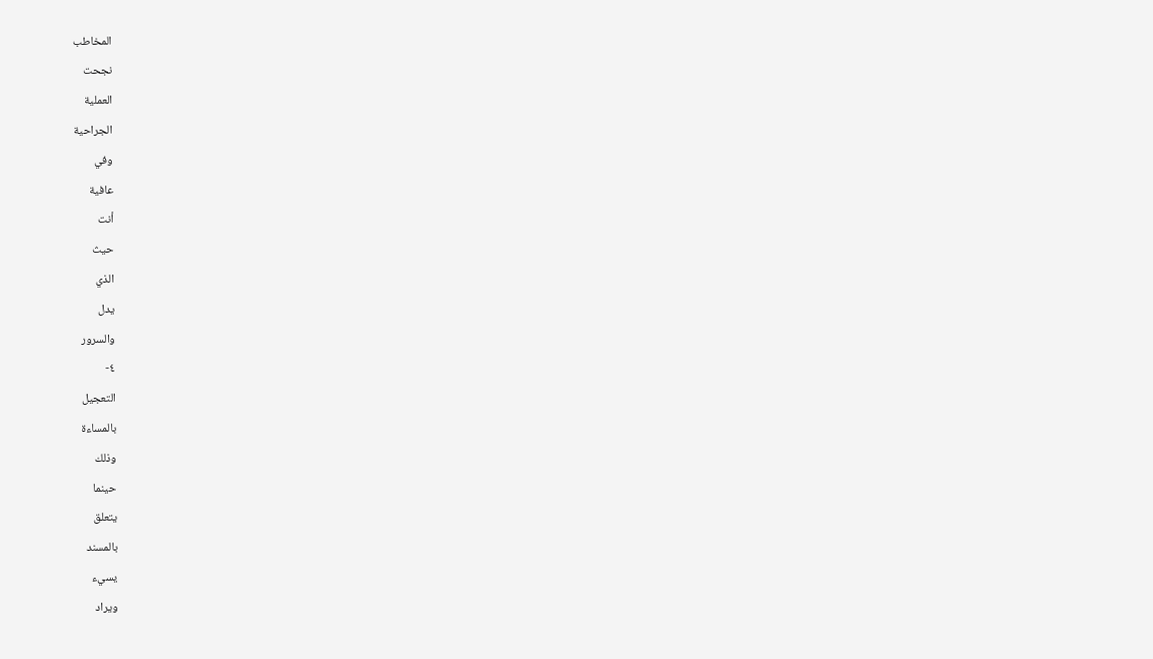المخاطب
نجحت
العملية
الجراحية
وفي
عافية
أنت
حيث
الذي
يدل
والسرور
٤-
التعجيل
بالمساءة
وذلك
حينما
يتعلق
بالمسند
يسيء
ويراد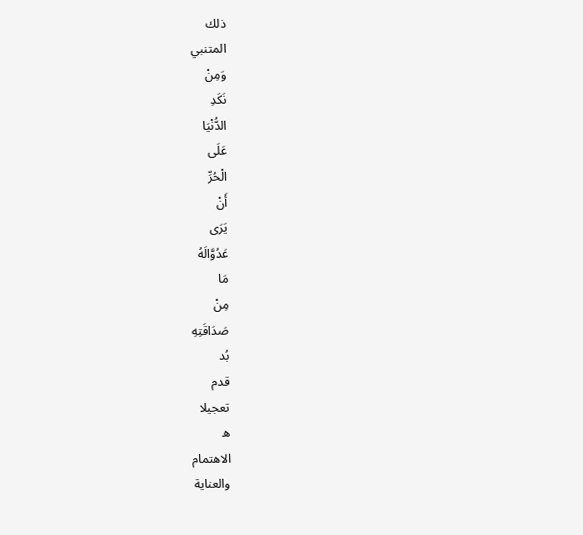ذلك
المتنبي
وَمِنْ
نَكَدِ
الدُّنْيَا
عَلَى
الْحُرِّ
أَنْ
يَرَى
عَدُوَّالَهُ
مَا
مِنْ
صَدَاقَتِهِ
بُد
قدم
تعجيلا
ه
الاهتمام
والعناية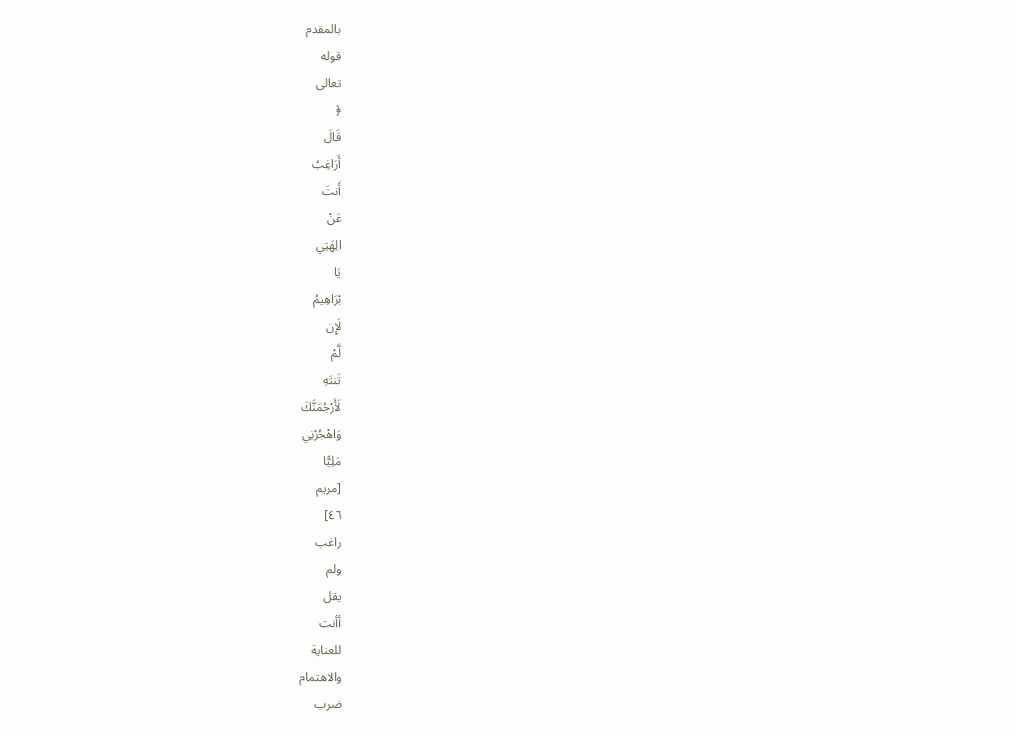بالمقدم
قوله
تعالى
﴿
قَالَ
أَرَاغِبُ
أَنتَ
عَنْ
الِهَتِي
يَا
بْرَاهِيمُ
لَإِن
لَّمْ
تَنتَهِ
لَأَرْجُمَنَّكَ
وَاهْجُرْنِي
مَلِيًّا
[مريم
٤٦]
راغب
ولم
يقل
أأنت
للعناية
والاهتمام
ضرب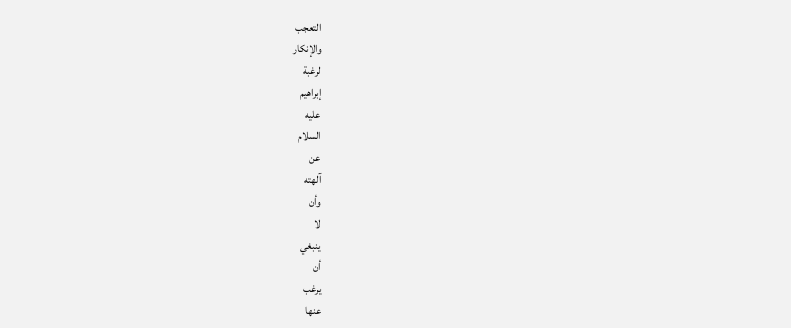التعجب
والإنكار
لرغبة
إبراهيم
عليه
السلام
عن
آلهته
وأن
لا
ينبغي
أن
يرغب
عنها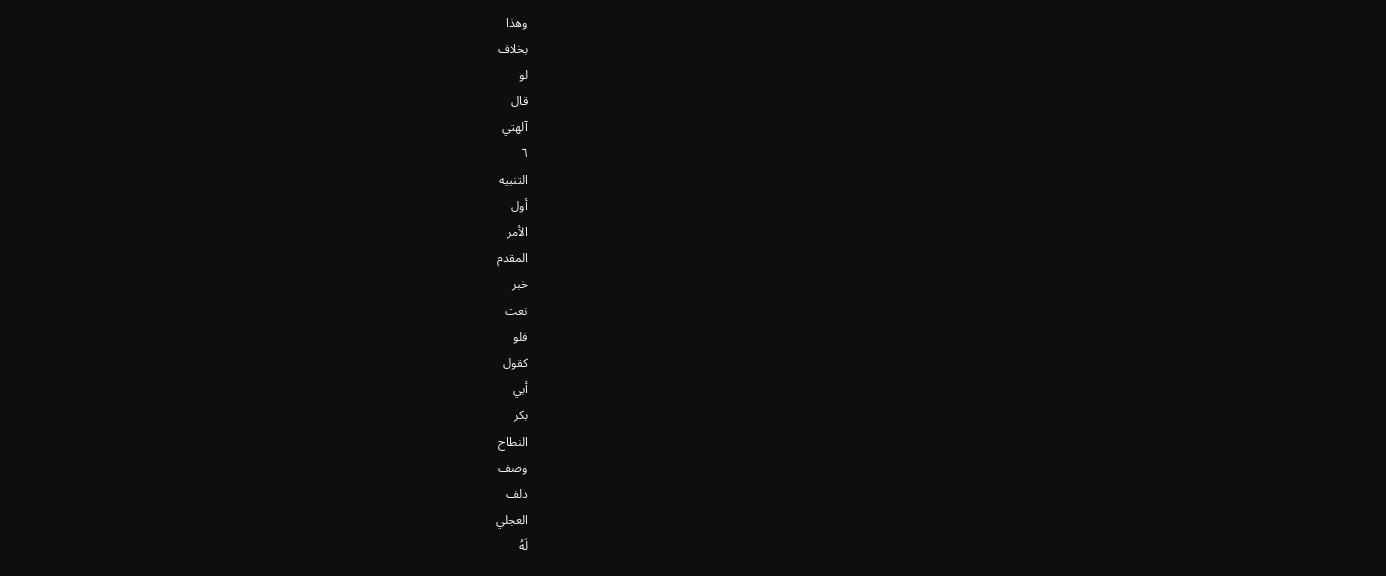وهذا
بخلاف
لو
قال
آلهتي
٦
التنبيه
أول
الأمر
المقدم
خبر
نعت
فلو
كقول
أبي
بكر
النطاح
وصف
دلف
العجلي
لَهُ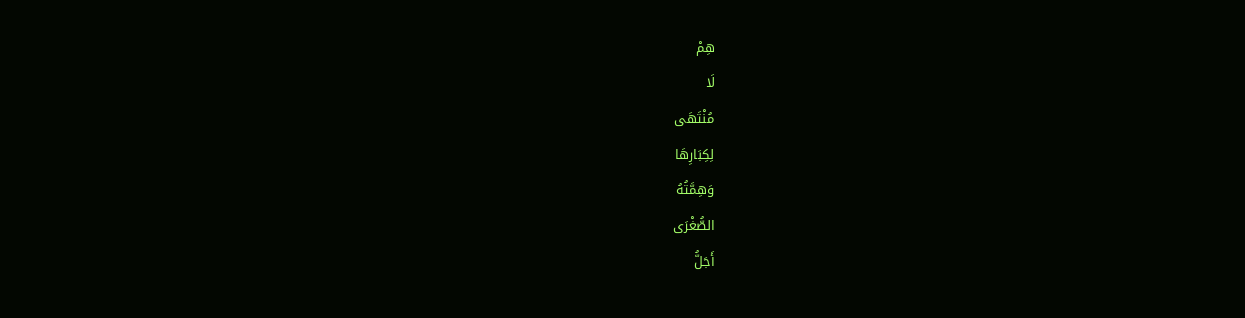هِمْ
لَا
مُنْتَهَى
لِكِبَارِهَا
وَهِمَّتُهُ
الصُّغْرَى
أَجَلُّ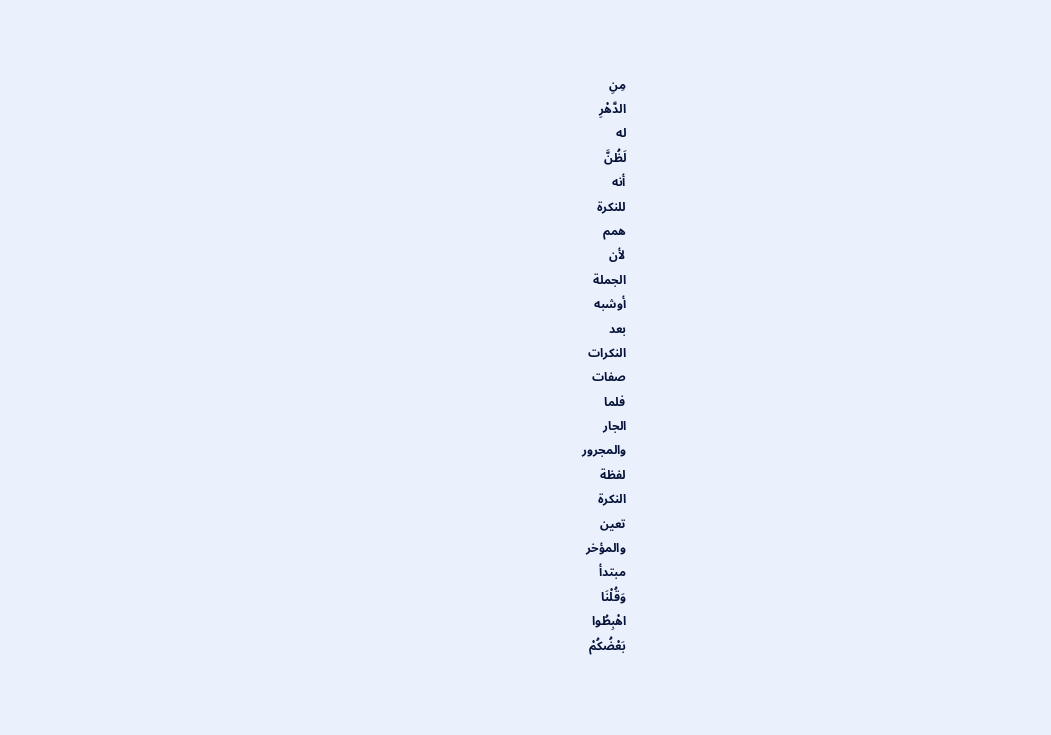مِنِ
الدَّهْرِ
له
لَظُنَّ
أنه
للنكرة
همم
لأن
الجملة
أوشبه
بعد
النكرات
صفات
فلما
الجار
والمجرور
لفظة
النكرة
تعين
والمؤخر
مبتدأ
وَقُلْنَا
اهْبِطُوا
بَعْضُكُمْ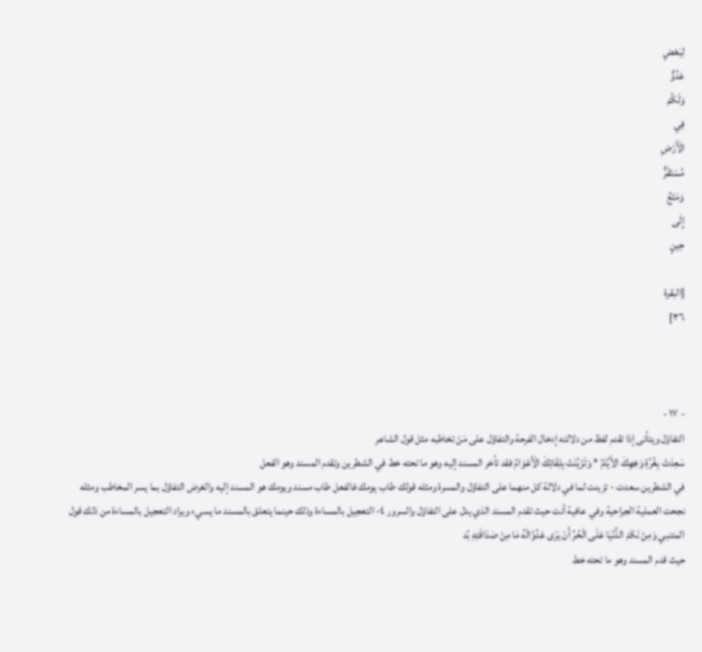لِبَعْضٍ
عَدُوٌّ
وَلَكُمْ
فِي
الْأَرْضِ
مُسْتَقَرٌّ
وَمَتَعُ
إِلَى
حِينٍ

[البقرة
٣٦]



- ۱۷ -
التفاؤل ويتأتى إذا تقدم لفظ من دلالته إدخال الفرحة والتفاؤل على مَنْ تخاطبه مثل قول الشاعر
سَعِدَتْ بِغُرَّةِ وَجْهِكَ الأَيَّامُ * وَتَزَيَّنَتْ بِلِقَائِكَ الْأَعْوَامُ فقد تأخر المسند إليه وهو ما تحته خط في الشطرين وتقدم المسند وهو الفعل
في الشطرين سعدت - تزينت لما في دلالة كل منهما على التفاؤل والمسرة ومثله قولك طاب يومك فالفعل طاب مسند ويومك هو المسند إليه والغرض التفاؤل بما يسر المخاطب ومثله نجحت العملية الجراحية وفي عافية أنت حيث تقدم المسند الذي يدل على التفاؤل والسرور ٤- التعجيل بالمساءة وذلك حينما يتعلق بالمسند ما يسيء ويراد التعجيل بالمساءة من ذلك قول المتنبي وَمِنْ نَكَدِ الدُّنْيَا عَلَى الْحُرِّ أَنْ يَرَى عَدُوَّالَهُ مَا مِنْ صَدَاقَتِهِ بُد
حيث قدم المسند وهو ما تحته خط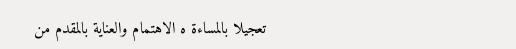تعجيلا بالمساءة ه الاهتمام والعناية بالمقدم من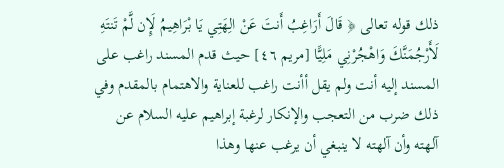ذلك قوله تعالى ﴿ قَالَ أَرَاغِبُ أَنتَ عَنْ الِهَتِي يَا بْرَاهِيمُ لَإِن لَّمْ تَنتَهِ لَأَرْجُمَنَّكَ وَاهْجُرْنِي مَلِيًّا [مريم ٤٦] حيث قدم المسند راغب على المسند إليه أنت ولم يقل أأنت راغب للعناية والاهتمام بالمقدم وفي ذلك ضرب من التعجب والإنكار لرغبة إبراهيم عليه السلام عن آلهته وأن آلهته لا ينبغي أن يرغب عنها وهذا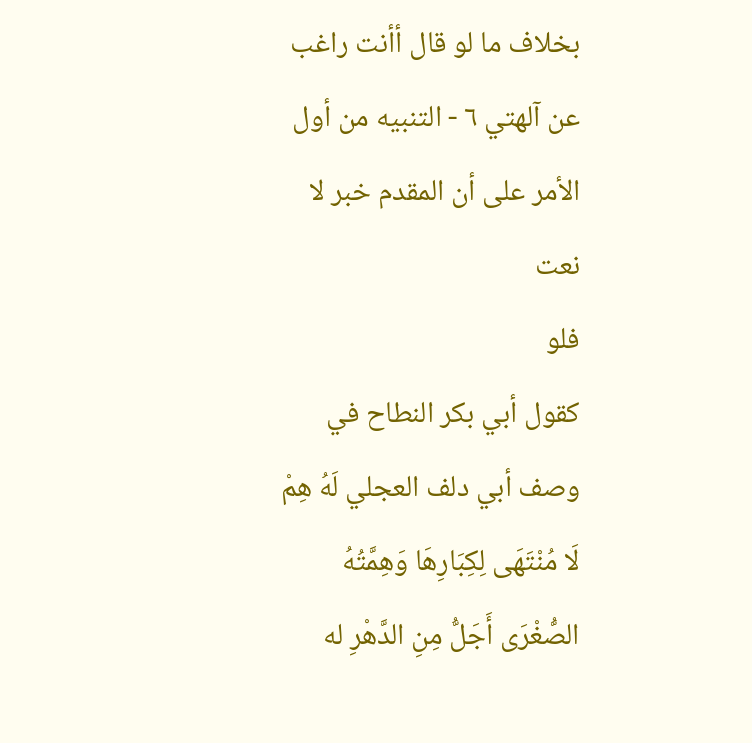بخلاف ما لو قال أأنت راغب عن آلهتي ٦ - التنبيه من أول الأمر على أن المقدم خبر لا نعت
فلو
كقول أبي بكر النطاح في وصف أبي دلف العجلي لَهُ هِمْ لَا مُنْتَهَى لِكِبَارِهَا وَهِمَّتُهُ الصُّغْرَى أَجَلُّ مِنِ الدَّهْرِ له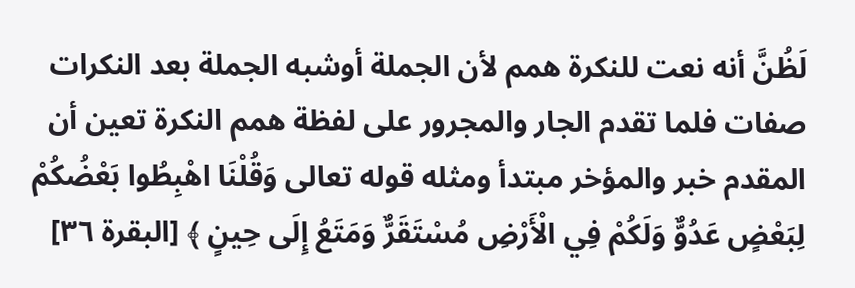لَظُنَّ أنه نعت للنكرة همم لأن الجملة أوشبه الجملة بعد النكرات صفات فلما تقدم الجار والمجرور على لفظة همم النكرة تعين أن المقدم خبر والمؤخر مبتدأ ومثله قوله تعالى وَقُلْنَا اهْبِطُوا بَعْضُكُمْ لِبَعْضٍ عَدُوٌّ وَلَكُمْ فِي الْأَرْضِ مُسْتَقَرٌّ وَمَتَعُ إِلَى حِينٍ ﴾ [البقرة ٣٦]